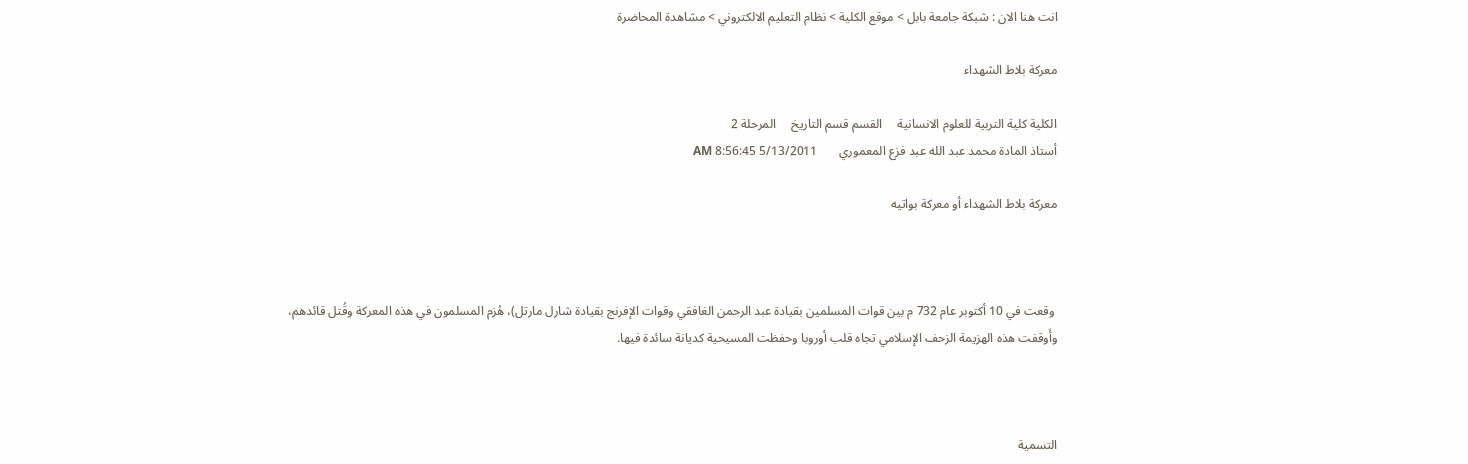انت هنا الان : شبكة جامعة بابل > موقع الكلية > نظام التعليم الالكتروني > مشاهدة المحاضرة

معركة بلاط الشهداء

الكلية كلية التربية للعلوم الانسانية     القسم قسم التاريخ     المرحلة 2
أستاذ المادة محمد عبد الله عبد فزع المعموري       5/13/2011 8:56:45 AM

معركة بلاط الشهداء أو معركة بواتيه



 وقعت في 10 أكتوبر عام 732 م بين قوات المسلمين بقيادة عبد الرحمن الغافقي وقوات الإفرنج بقيادة شارل مارتل)، هُزم المسلمون في هذه المعركة وقُتل قائدهم، وأَوقفت هذه الهزيمة الزحف الإسلامي تجاه قلب أوروبا وحفظت المسيحية كديانة سائدة فيها.



التسمية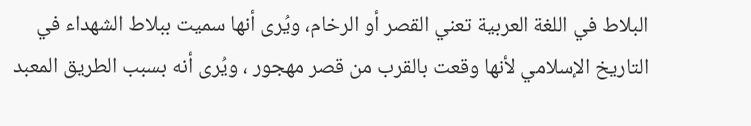البلاط في اللغة العربية تعني القصر أو الرخام، ويُرى أنها سميت ببلاط الشهداء في التاريخ الإسلامي لأنها وقعت بالقرب من قصر مهجور ، ويُرى أنه بسبب الطريق المعبد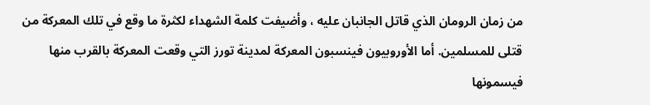من زمان الرومان الذي قاتل الجانبان عليه ، وأضيفت كلمة الشهداء لكثرة ما وقع في تلك المعركة من قتلى للمسلمين. أما الأوروبيون فينسبون المعركة لمدينة تورز التي وقعت المعركة بالقرب منها فيسمونها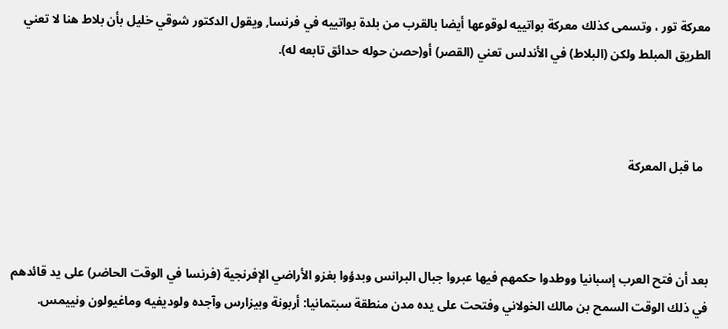معركة تور ، وتسمى كذلك معركة بواتييه لوقوعها أيضا بالقرب من بلدة بواتييه في فرنسا, ويقول الدكتور شوقي خليل بأن بلاط هنا لا تعني الطريق المبلط ولكن (البلاط) في الأندلس تعني (القصر) أو(حصن حوله حدائق تابعه له).



  ما قبل المعركة



بعد أن فتح العرب إسبانيا ووطدوا حكمهم فيها عبروا جبال البرانس وبدؤوا بغزو الأراضي الإفرنجية (فرنسا في الوقت الحاضر) على يد قائدهم في ذلك الوقت السمح بن مالك الخولاني وفتحت على يده مدن منطقة سبتمانيا: أربونة وبيزارس وآجده ولوديفيه وماغيولون ونييمس.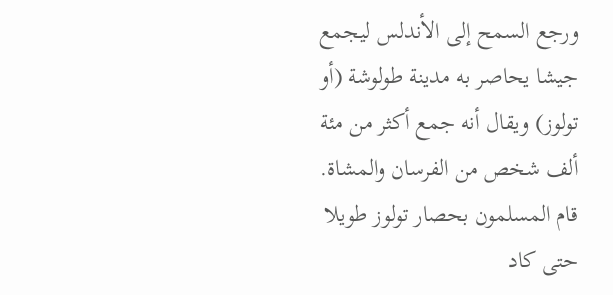ورجع السمح إلى الأندلس ليجمع جيشا يحاصر به مدينة طولوشة (أو تولوز) ويقال أنه جمع أكثر من مئة ألف شخص من الفرسان والمشاة. قام المسلمون بحصار تولوز طويلا حتى كاد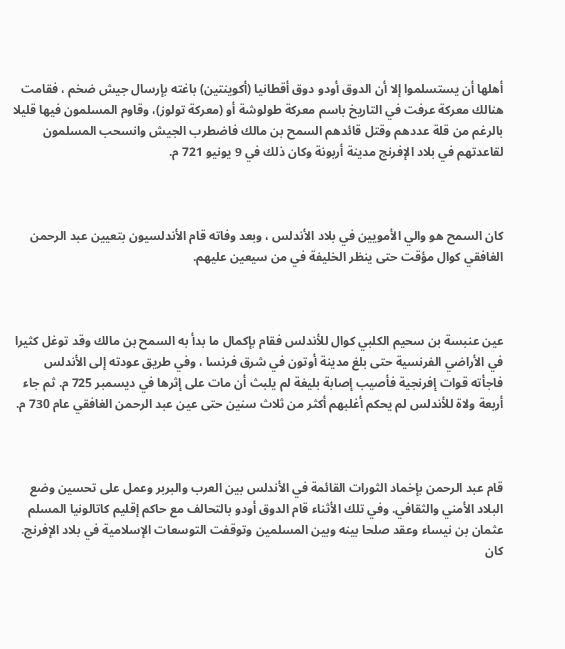أهلها أن يستسلموا إلا أن الدوق أودو دوق أقطانيا (أكوينتين) باغته بإرسال جيش ضخم ، فقامت هنالك معركة عرفت في التاريخ باسم معركة طولوشة أو (معركة تولوز)، وقاوم المسلمون فيها قليلا بالرغم من قلة عددهم وقتل قائدهم السمح بن مالك فاضطرب الجيش وانسحب المسلمون لقاعدتهم في بلاد الإفرنج مدينة أربونة وكان ذلك في 9 يونيو 721 م.



كان السمح هو والي الأمويين في بلاد الأندلس ، وبعد وفاته قام الأندلسيون بتعيين عبد الرحمن الغافقي كوال مؤقت حتى ينظر الخليفة في من سيعين عليهم.



عين عنبسة بن سحيم الكلبي كوال للأندلس فقام بإكمال ما بدأ به السمح بن مالك وقد توغل كثيرا في الأراضي الفرنسية حتى بلغ مدينة أوتون في شرق فرنسا ، وفي طريق عودته إلى الأندلس فاجأته قوات إفرنجية فأصيب إصابة بليغة لم يلبث أن مات على إثرها في ديسمبر 725 م. ثم جاء أربعة ولاة للأندلس لم يحكم أغلبهم أكثر من ثلاث سنين حتى عين عبد الرحمن الغافقي عام 730 م.



قام عبد الرحمن بإخماد الثورات القائمة في الأندلس بين العرب والبربر وعمل على تحسين وضع البلاد الأمني والثقافي. وفي تلك الأثناء قام الدوق أودو بالتحالف مع حاكم إقليم كاتالونيا المسلم عثمان بن نيساء وعقد صلحا بينه وبين المسلمين وتوقفت التوسعات الإسلامية في بلاد الإفرنج. كان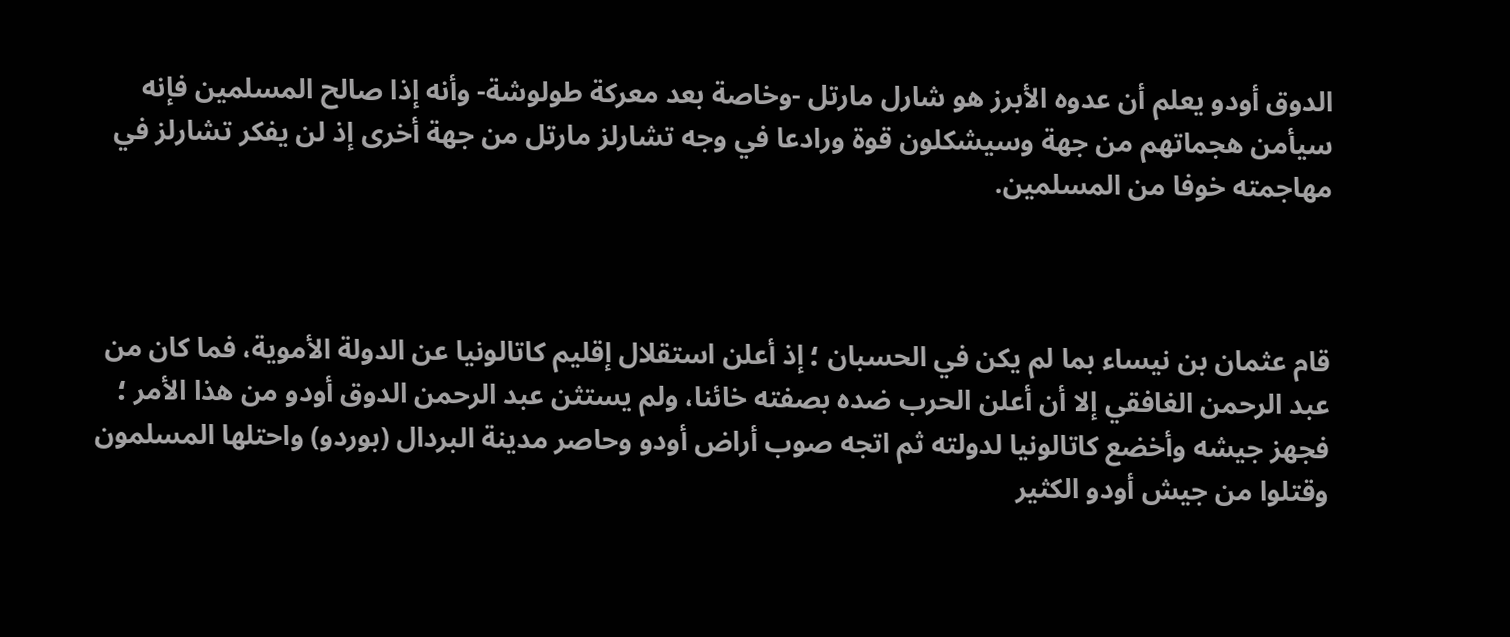الدوق أودو يعلم أن عدوه الأبرز هو شارل مارتل -وخاصة بعد معركة طولوشة- وأنه إذا صالح المسلمين فإنه سيأمن هجماتهم من جهة وسيشكلون قوة ورادعا في وجه تشارلز مارتل من جهة أخرى إذ لن يفكر تشارلز في مهاجمته خوفا من المسلمين.



قام عثمان بن نيساء بما لم يكن في الحسبان ؛ إذ أعلن استقلال إقليم كاتالونيا عن الدولة الأموية، فما كان من عبد الرحمن الغافقي إلا أن أعلن الحرب ضده بصفته خائنا، ولم يستثن عبد الرحمن الدوق أودو من هذا الأمر ؛ فجهز جيشه وأخضع كاتالونيا لدولته ثم اتجه صوب أراض أودو وحاصر مدينة البردال (بوردو) واحتلها المسلمون وقتلوا من جيش أودو الكثير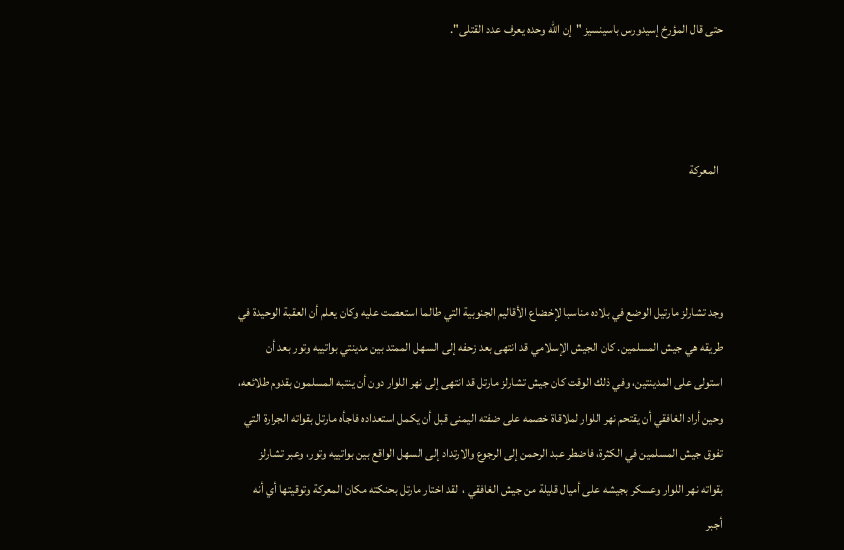حتى قال المؤرخ إسيدورس باسينسيز "إن الله وحده يعرف عدد القتلى".



  المعركة



وجد تشارلز مارتيل الوضع في بلاده مناسبا لإخضاع الأقاليم الجنوبية التي طالما استعصت عليه وكان يعلم أن العقبة الوحيدة في طريقه هي جيش المسلمين. كان الجيش الإسلامي قد انتهى بعد زحفه إلى السهل الممتد بين مدينتي بواتييه وتور بعد أن استولى على المدينتين، وفي ذلك الوقت كان جيش تشارلز مارتل قد انتهى إلى نهر اللوار دون أن ينتبه المسلمون بقدوم طلائعه، وحين أراد الغافقي أن يقتحم نهر اللوار لملاقاة خصمه على ضفته اليمنى قبل أن يكمل استعداده فاجأه مارتل بقواته الجرارة التي تفوق جيش المسلمين في الكثرة، فاضطر عبد الرحمن إلى الرجوع والارتداد إلى السهل الواقع بين بواتييه وتور، وعبر تشارلز بقواته نهر اللوار وعسكر بجيشه على أميال قليلة من جيش الغافقي ،  لقد اختار مارتل بحنكته مكان المعركة وتوقيتها أي أنه أجبر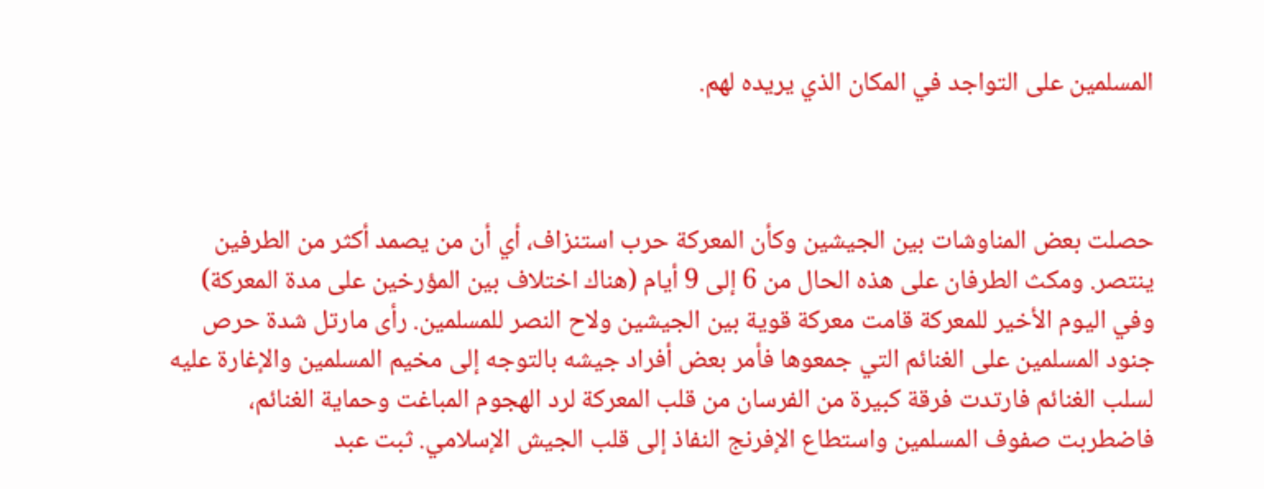المسلمين على التواجد في المكان الذي يريده لهم.



حصلت بعض المناوشات بين الجيشين وكأن المعركة حرب استنزاف، أي أن من يصمد أكثر من الطرفين ينتصر. ومكث الطرفان على هذه الحال من 6 إلى 9 أيام (هناك اختلاف بين المؤرخين على مدة المعركة) وفي اليوم الأخير للمعركة قامت معركة قوية بين الجيشين ولاح النصر للمسلمين. رأى مارتل شدة حرص جنود المسلمين على الغنائم التي جمعوها فأمر بعض أفراد جيشه بالتوجه إلى مخيم المسلمين والإغارة عليه لسلب الغنائم فارتدت فرقة كبيرة من الفرسان من قلب المعركة لرد الهجوم المباغت وحماية الغنائم، فاضطربت صفوف المسلمين واستطاع الإفرنج النفاذ إلى قلب الجيش الإسلامي. ثبت عبد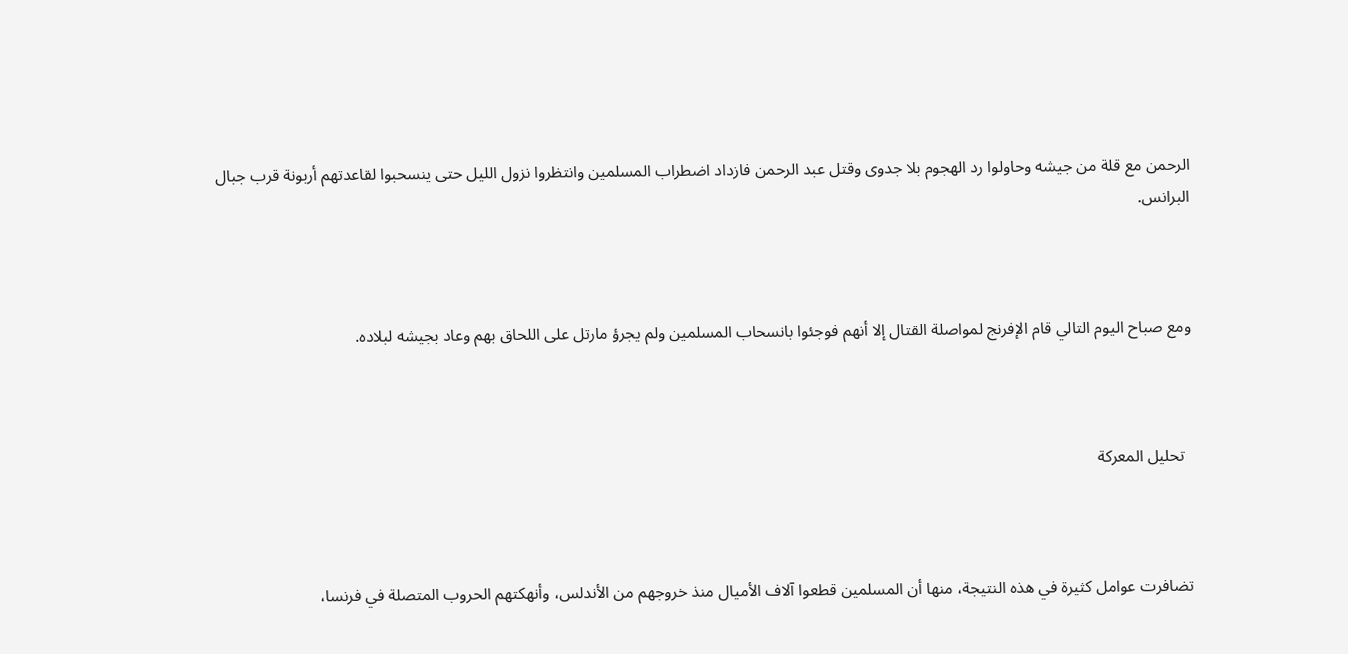الرحمن مع قلة من جيشه وحاولوا رد الهجوم بلا جدوى وقتل عبد الرحمن فازداد اضطراب المسلمين وانتظروا نزول الليل حتى ينسحبوا لقاعدتهم أربونة قرب جبال البرانس.



ومع صباح اليوم التالي قام الإفرنج لمواصلة القتال إلا أنهم فوجئوا بانسحاب المسلمين ولم يجرؤ مارتل على اللحاق بهم وعاد بجيشه لبلاده.



  تحليل المعركة



تضافرت عوامل كثيرة في هذه النتيجة، منها أن المسلمين قطعوا آلاف الأميال منذ خروجهم من الأندلس، وأنهكتهم الحروب المتصلة في فرنسا،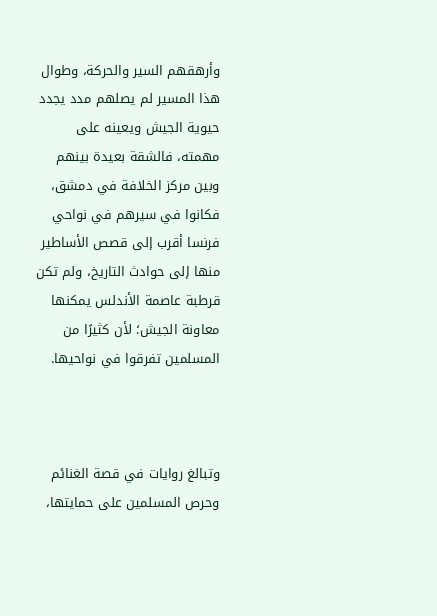وأرهقهم السير والحركة، وطوال هذا المسير لم يصلهم مدد يجدد حيوية الجيش ويعينه على مهمته، فالشقة بعيدة بينهم وبين مركز الخلافة في دمشق، فكانوا في سيرهم في نواحي فرنسا أقرب إلى قصص الأساطير منها إلى حوادث التاريخ، ولم تكن قرطبة عاصمة الأندلس يمكنها معاونة الجيش؛ لأن كثيرًا من المسلمين تفرقوا في نواحيها.



وتبالغ روايات في قصة الغنائم وحرص المسلمين على حمايتها،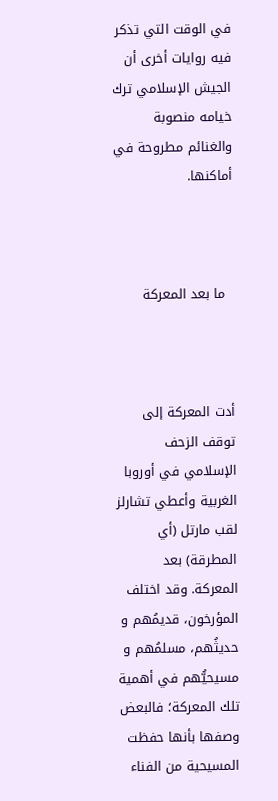في الوقت التي تذكر فيه روايات أخرى أن الجيش الإسلامي ترك خيامه منصوبة والغنائم مطروحة في أماكنها.



  ما بعد المعركة



أدت المعركة إلى توقف الزحف الإسلامي في أوروبا الغربية وأعطي تشارلز لقب مارتل (أي المطرقة) بعد المعركة. وقد اختلف المؤرخون، قديمُهم و حديثُهم، مسلمُهم و مسيحيُّهم في أهمية تلك المعركة؛ فالبعض وصفها بأنها حفظت المسيحية من الفناء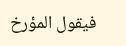فيقول المؤرخ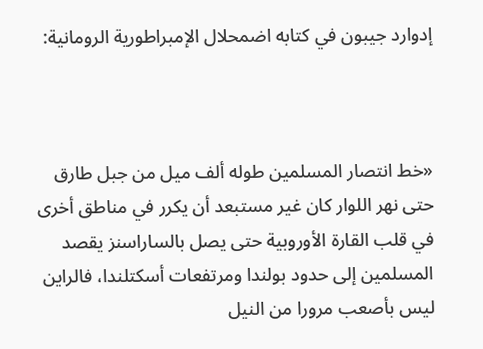إدوارد جيبون في كتابه اضمحلال الإمبراطورية الرومانية:



«خط انتصار المسلمين طوله ألف ميل من جبل طارق حتى نهر اللوار كان غير مستبعد أن يكرر في مناطق أخرى في قلب القارة الأوروبية حتى يصل بالساراسنز يقصد المسلمين إلى حدود بولندا ومرتفعات أسكتلندا، فالراين ليس بأصعب مرورا من النيل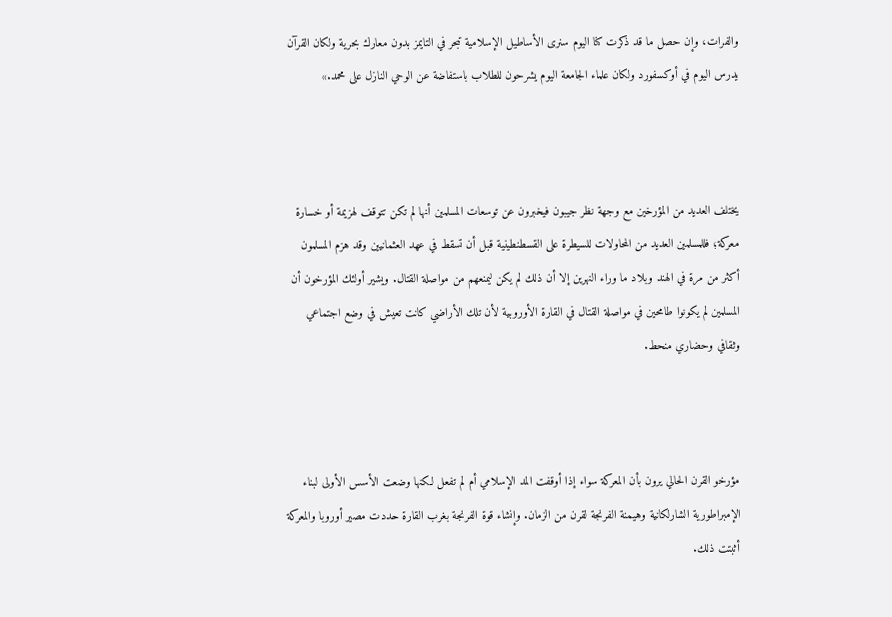والفرات، وإن حصل ما قد ذكرت كنا اليوم سنرى الأساطيل الإسلامية تبحر في التايمز بدون معارك بحرية ولكان القرآن يدرس اليوم في أوكسفورد ولكان علماء الجامعة اليوم يشرحون للطلاب باستفاضة عن الوحي النازل على محمد.»



يختلف العديد من المؤرخين مع وجهة نظر جيبون فيخبرون عن توسعات المسلمين أنها لم تكن تتوقف لهزيمة أو خسارة معركة؛ فللمسلمين العديد من المحاولات للسيطرة على القسطنطينية قبل أن تسقط في عهد العثمانيين وقد هزم المسلمون أكثر من مرة في الهند وبلاد ما وراء النهرين إلا أن ذلك لم يكن ليمنعهم من مواصلة القتال. ويشير أولئك المؤرخون أن المسلمين لم يكونوا طامحين في مواصلة القتال في القارة الأوروبية لأن تلك الأراضي كانت تعيش في وضع اجتماعي وثقافي وحضاري منحط.



مؤرخو القرن الحالي يرون بأن المعركة سواء إذا أوقفت المد الإسلامي أم لم تفعل لكنها وضعت الأسس الأولى لبناء الإمبراطورية الشارلكانية وهيمنة الفرنجة لقرن من الزمان. وإنشاء قوة الفرنجة بغرب القارة حددت مصير أوروبا والمعركة أثبتت ذلك.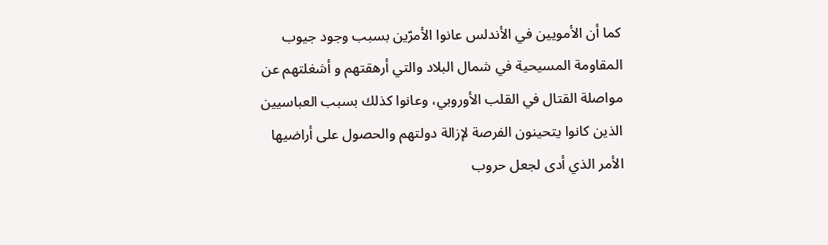كما أن الأمويين في الأندلس عانوا الأمرّين بسبب وجود جيوب المقاومة المسيحية في شمال البلاد والتي أرهقتهم و أشغلتهم عن مواصلة القتال في القلب الأوروبي، وعانوا كذلك بسبب العباسيين الذين كانوا يتحينون الفرصة لإزالة دولتهم والحصول على أراضيها الأمر الذي أدى لجعل حروب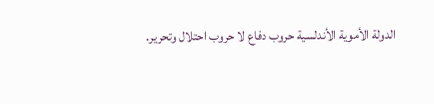الدولة الأموية الأندلسية حروب دفاع لا حروب احتلال وتحرير.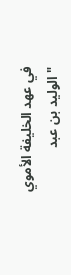في عهد الخليفة الأموي "الوليد بن عبد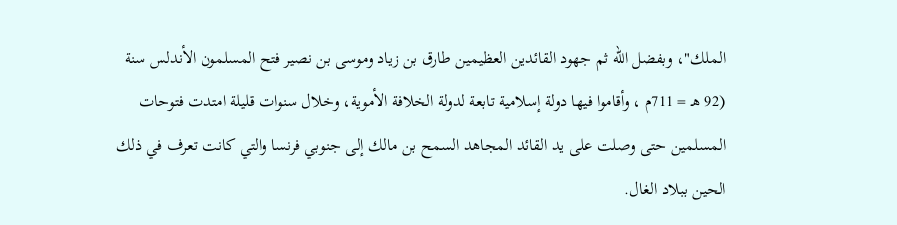الملك"، وبفضل الله ثم جهود القائدين العظيمين طارق بن زياد وموسى بن نصير فتح المسلمون الأندلس سنة (92 هـ = 711م ، وأقاموا فيها دولة إسلامية تابعة لدولة الخلافة الأموية، وخلال سنوات قليلة امتدت فتوحات المسلمين حتى وصلت على يد القائد المجاهد السمح بن مالك إلى جنوبي فرنسا والتي كانت تعرف في ذلك الحين ببلاد الغال.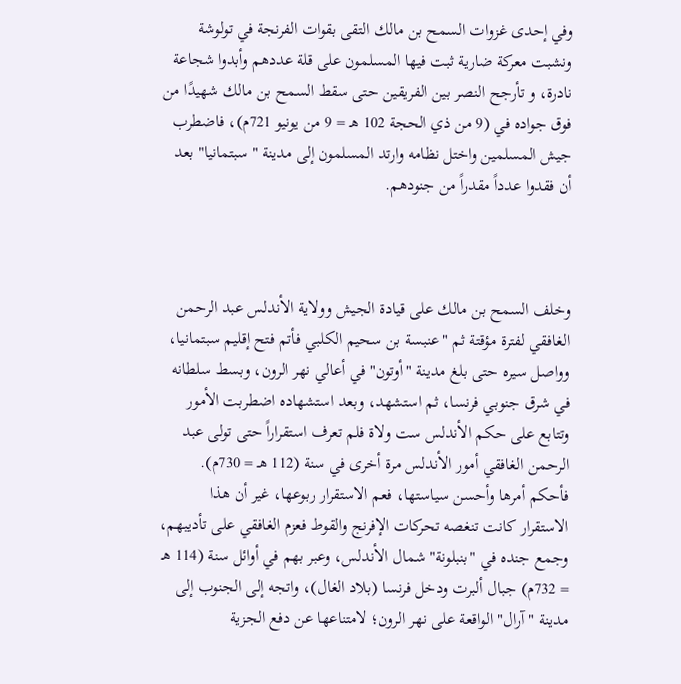وفي إحدى غزوات السمح بن مالك التقى بقوات الفرنجة في تولوشة ونشبت معركة ضارية ثبت فيها المسلمون على قلة عددهم وأبدوا شجاعة نادرة، و تأرجح النصر بين الفريقين حتى سقط السمح بن مالك شهيدًا من فوق جواده في (9 من ذي الحجة 102 هـ = 9 من يونيو 721م)، فاضطرب جيش المسلمين واختل نظامه وارتد المسلمون إلى مدينة "سبتمانيا" بعد أن فقدوا عدداً مقدراً من جنودهم.



وخلف السمح بن مالك على قيادة الجيش وولاية الأندلس عبد الرحمن الغافقي لفترة مؤقتة ثم "عنبسة بن سحيم الكلبي فأتم فتح إقليم سبتمانيا، وواصل سيره حتى بلغ مدينة "أوتون" في أعالي نهر الرون، وبسط سلطانه في شرق جنوبي فرنسا، ثم استشهد، وبعد استشهاده اضطربت الأمور وتتابع على حكم الأندلس ست ولاة فلم تعرف استقراراً حتى تولى عبد الرحمن الغافقي أمور الأندلس مرة أخرى في سنة (112 هـ = 730م). فأحكم أمرها وأحسن سياستها، فعم الاستقرار ربوعها، غير أن هذا الاستقرار كانت تنغصه تحركات الإفرنج والقوط فعزم الغافقي على تأديبهم، وجمع جنده في "بنبلونة" شمال الأندلس، وعبر بهم في أوائل سنة (114 هـ = 732م) جبال ألبرت ودخل فرنسا (بلاد الغال)، واتجه إلى الجنوب إلى مدينة "آرال" الواقعة على نهر الرون؛ لامتناعها عن دفع الجزية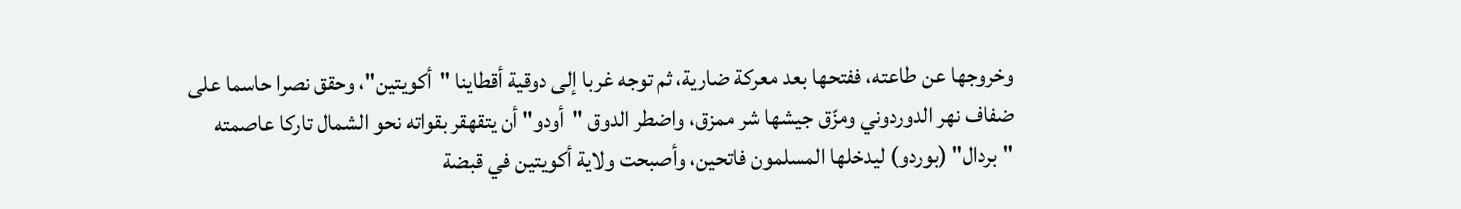وخروجها عن طاعته، ففتحها بعد معركة ضارية، ثم توجه غربا إلى دوقية أقطاينا "أكويتين"، وحقق نصرا حاسما على ضفاف نهر الدوردوني ومزّق جيشها شر ممزق، واضطر الدوق "أودو" أن يتقهقر بقواته نحو الشمال تاركا عاصمته "بردال" (بوردو) ليدخلها المسلمون فاتحين، وأصبحت ولاية أكويتين في قبضة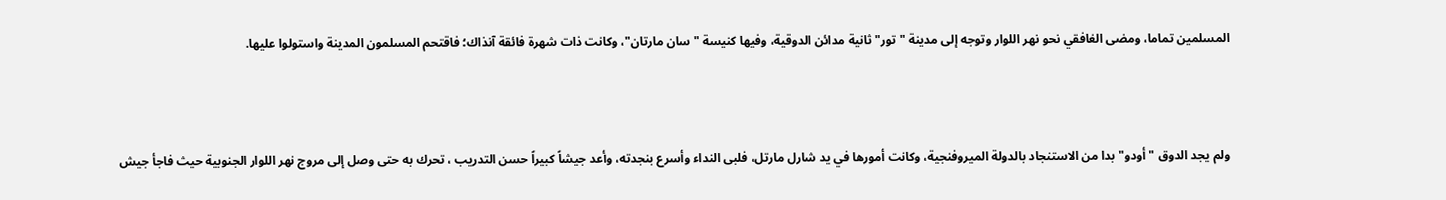المسلمين تماما، ومضى الغافقي نحو نهر اللوار وتوجه إلى مدينة "تور" ثانية مدائن الدوقية، وفيها كنيسة "سان مارتان"، وكانت ذات شهرة فائقة آنذاك؛ فاقتحم المسلمون المدينة واستولوا عليها.



ولم يجد الدوق "أودو" بدا من الاستنجاد بالدولة الميروفنجية، وكانت أمورها في يد شارل مارتل، فلبى النداء وأسرع بنجدته، وأعد جيشاً كبيراً حسن التدريب ، تحرك به حتى وصل إلى مروج نهر اللوار الجنوبية حيث فاجأ جيش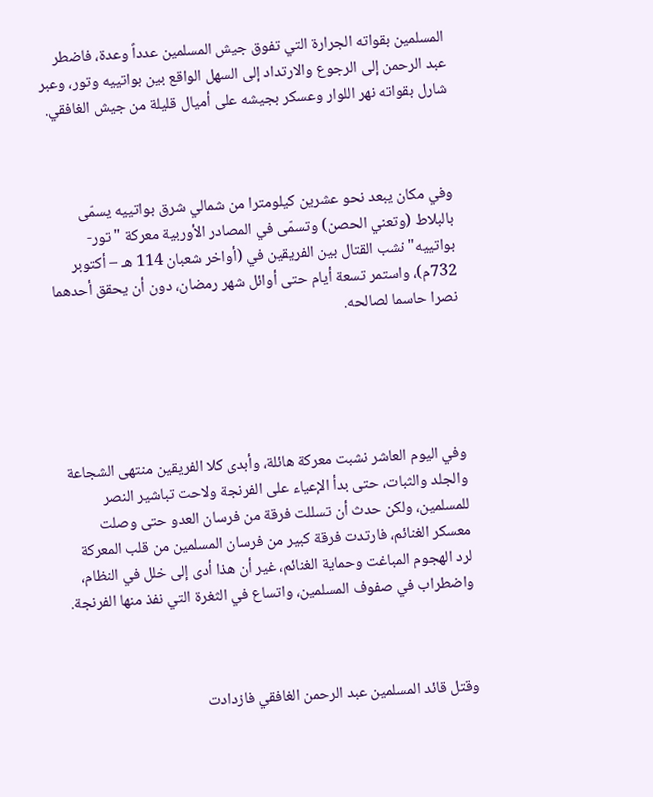المسلمين بقواته الجرارة التي تفوق جيش المسلمين عدداً وعدة، فاضطر عبد الرحمن إلى الرجوع والارتداد إلى السهل الواقع بين بواتييه وتور، وعبر شارل بقواته نهر اللوار وعسكر بجيشه على أميال قليلة من جيش الغافقي.



وفي مكان يبعد نحو عشرين كيلومترا من شمالي شرق بواتييه يسمّى بالبلاط (وتعني الحصن) وتسمّى في المصادر الأوربية معركة "تور- بواتييه" نشب القتال بين الفريقين في (أواخر شعبان 114 هـ – أكتوبر 732م)، واستمر تسعة أيام حتى أوائل شهر رمضان، دون أن يحقق أحدهما نصرا حاسما لصالحه.





وفي اليوم العاشر نشبت معركة هائلة، وأبدى كلا الفريقين منتهى الشجاعة والجلد والثبات، حتى بدأ الإعياء على الفرنجة ولاحت تباشير النصر للمسلمين، ولكن حدث أن تسللت فرقة من فرسان العدو حتى وصلت معسكر الغنائم، فارتدت فرقة كبير من فرسان المسلمين من قلب المعركة لرد الهجوم المباغت وحماية الغنائم، غير أن هذا أدى إلى خلل في النظام، واضطراب في صفوف المسلمين، واتساع في الثغرة التي نفذ منها الفرنجة.



وقتل قائد المسلمين عبد الرحمن الغافقي فازدادت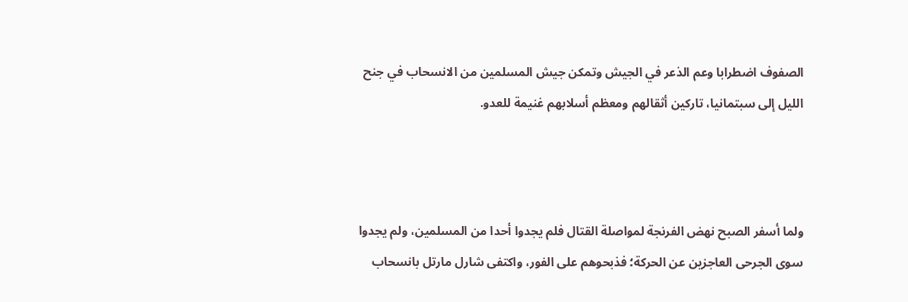الصفوف اضطرابا وعم الذعر في الجيش وتمكن جيش المسلمين من الانسحاب في جنح الليل إلى سبتمانيا، تاركين أثقالهم ومعظم أسلابهم غنيمة للعدو.



ولما أسفر الصبح نهض الفرنجة لمواصلة القتال فلم يجدوا أحدا من المسلمين، ولم يجدوا سوى الجرحى العاجزين عن الحركة؛ فذبحوهم على الفور، واكتفى شارل مارتل بانسحاب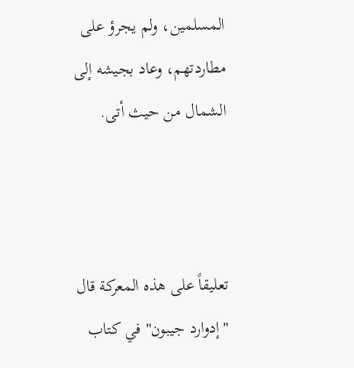المسلمين، ولم يجرؤ على مطاردتهم، وعاد بجيشه إلى الشمال من حيث أتى.



تعليقاً على هذه المعركة قال "إدوارد جيبون" في كتاب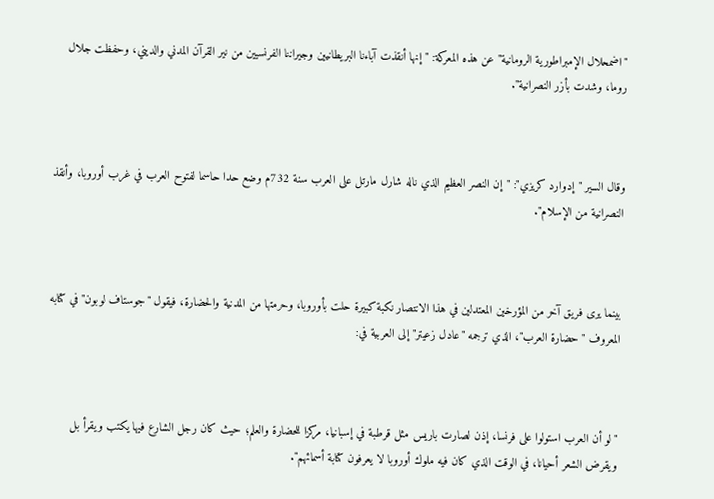"اضمحلال الإمبراطورية الرومانية" عن هذه المعركة: "إنها أنقذت آباءنا البريطانيين وجيراننا الفرنسيين من نير القرآن المدني والديني، وحفظت جلال روما، وشدت بأزر النصرانية".



وقال السير "إدوارد كريزي": "إن النصر العظيم الذي ناله شارل مارتل على العرب سنة 732م وضع حدا حاسما لفتوح العرب في غرب أوروبا، وأنقذ النصرانية من الإسلام".



بينما يرى فريق آخر من المؤرخين المعتدلين في هذا الانتصار نكبة كبيرة حلت بأوروبا، وحرمتها من المدنية والحضارة، فيقول "جوستاف لوبون" في كتابه المعروف "حضارة العرب"، الذي ترجمه "عادل زعيتر" إلى العربية في:



"لو أن العرب استولوا على فرنسا، إذن لصارت باريس مثل قرطبة في إسبانيا، مركزا للحضارة والعلم؛ حيث كان رجل الشارع فيها يكتب ويقرأ بل ويقرض الشعر أحيانا، في الوقت الذي كان فيه ملوك أوروبا لا يعرفون كتابة أسمائهم".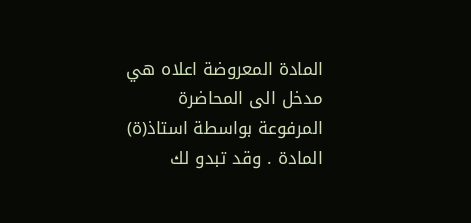المادة المعروضة اعلاه هي مدخل الى المحاضرة المرفوعة بواسطة استاذ(ة) المادة . وقد تبدو لك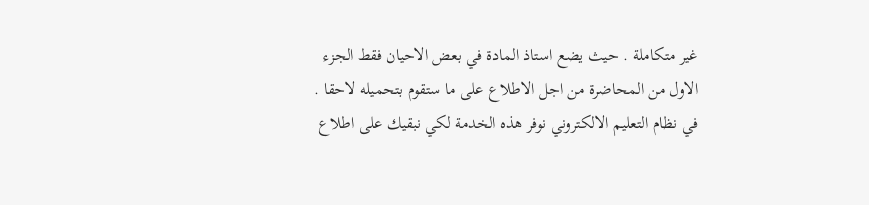غير متكاملة . حيث يضع استاذ المادة في بعض الاحيان فقط الجزء الاول من المحاضرة من اجل الاطلاع على ما ستقوم بتحميله لاحقا . في نظام التعليم الالكتروني نوفر هذه الخدمة لكي نبقيك على اطلاع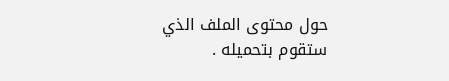حول محتوى الملف الذي ستقوم بتحميله .